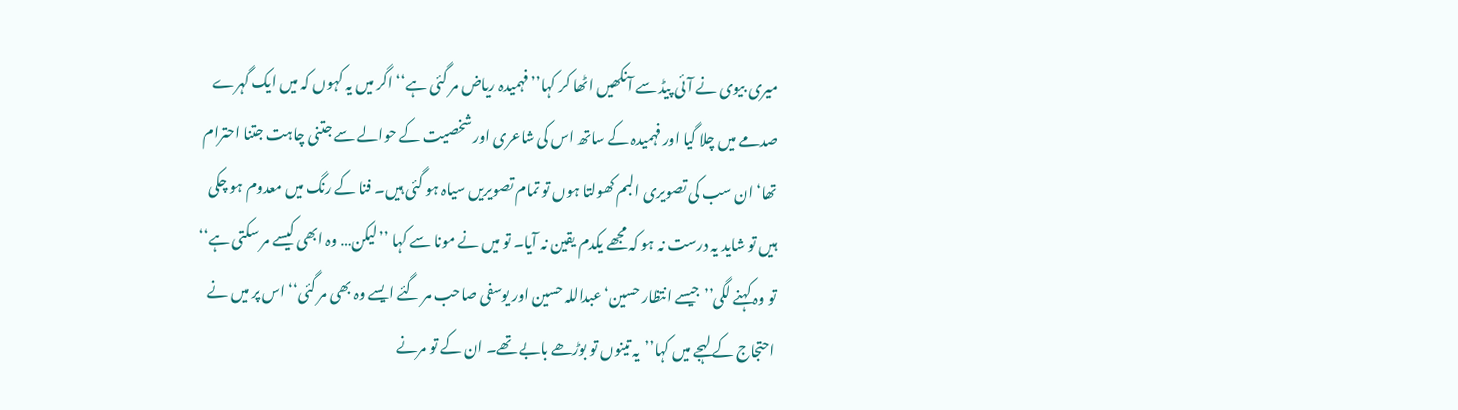میری بیوی نے آئی پیڈ سے آنکھیں اٹھا کر کہا’’فہمیدہ ریاض مر گئی ہے‘‘ اگر میں یہ کہوں کہ میں ایک گہرے صدمے میں چلا گیا اور فہمیدہ کے ساتھ اس کی شاعری اور شخصیت کے حوالے سے جتنی چاہت جتنا احترام تھا‘ ان سب کی تصویری البم کھولتا ہوں تو تمام تصویریں سیاہ ہو گئی ہیں۔ فنا کے رنگ میں معدوم ہو چکی ہیں تو شاید یہ درست نہ ہو کہ مجھے یکدم یقین نہ آیا۔ تو میں نے مونا سے کہا ’’لیکن… وہ ابھی کیسے مر سکتی ہے‘‘ تو وہ کہنے لگی’’جیسے انتظار حسین‘ عبداللہ حسین اور یوسفی صاحب مر گئے ایسے وہ بھی مر گئی‘‘ اس پر میں نے احتجاج کے لہجے میں کہا’’یہ تینوں تو بوڑھے بابے تھے۔ ان کے تو مرنے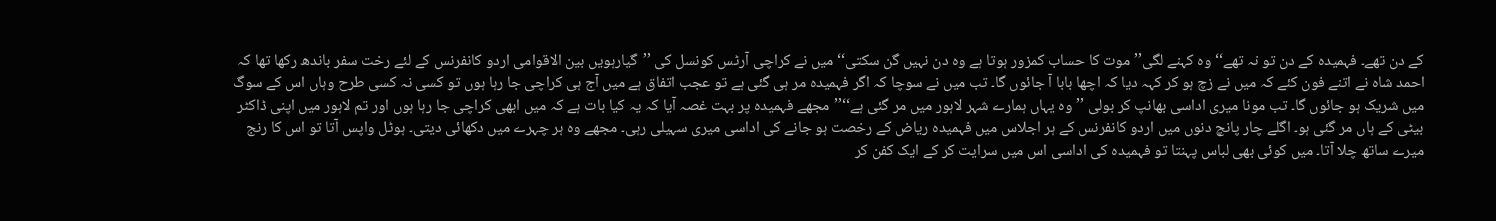کے دن تھے۔ فہمیدہ کے دن تو نہ تھے‘‘ وہ کہنے لگی’’موت کا حساب کمزور ہوتا ہے وہ دن نہیں گن سکتی‘‘ میں نے کراچی آرٹس کونسل کی ’’گیارہویں بین الاقوامی اردو کانفرنس کے لئے رخت سفر باندھ رکھا تھا کہ احمد شاہ نے اتنے فون کئے کہ میں نے زچ ہو کر کہہ دیا کہ اچھا بابا آ جائوں گا۔ تب میں نے سوچا کہ اگر فہمیدہ مر ہی گئی ہے تو عجب اتفاق ہے میں آج ہی کراچی جا رہا ہوں تو کسی نہ کسی طرح وہاں اس کے سوگ میں شریک ہو جائوں گا۔ تب مونا میری اداسی بھانپ کر بولی ’’وہ یہاں ہمارے شہر لاہور میں مر گئی ہے‘‘’’مجھے فہمیدہ پر بہت غصہ آیا کہ یہ کیا بات ہے کہ میں ابھی کراچی جا رہا ہوں اور تم لاہور میں اپنی ڈاکٹر بیٹی کے ہاں مر گئی ہو۔ اگلے چار پانچ دنوں میں اردو کانفرنس کے ہر اجلاس میں فہمیدہ ریاض کے رخصت ہو جانے کی اداسی میری سہیلی رہی۔ مجھے وہ ہر چہرے میں دکھائی دیتی۔ ہوٹل واپس آتا تو اس کا رنج میرے ساتھ چلا آتا۔ میں کوئی بھی لباس پہنتا تو فہمیدہ کی اداسی اس میں سرایت کر کے ایک کفن کر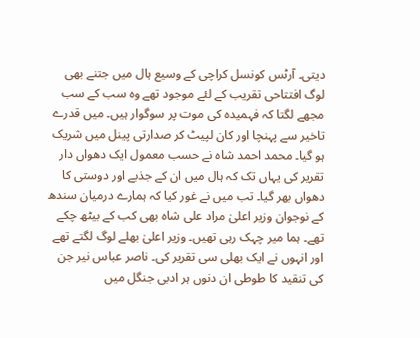دیتی۔ آرٹس کونسل کراچی کے وسیع ہال میں جتنے بھی لوگ افتتاحی تقریب کے لئے موجود تھے وہ سب کے سب مجھے لگتا کہ فہمیدہ کی موت پر سوگوار ہیں۔ میں قدرے تاخیر سے پہنچا اور کان لپیٹ کر صدارتی پینل میں شریک ہو گیا۔ محمد احمد شاہ نے حسب معمول ایک دھواں دار تقریر کی یہاں تک کہ ہال میں ان کے جذبے اور دوستی کا دھواں بھر گیا۔ تب میں نے غور کیا کہ ہمارے درمیان سندھ کے نوجوان وزیر اعلیٰ مراد علی شاہ بھی کب کے بیٹھ چکے تھے۔ ہما میر چہک رہی تھیں۔ وزیر اعلیٰ بھلے لوگ لگتے تھے اور انہوں نے ایک بھلی سی تقریر کی۔ ناصر عباس نیر جن کی تنقید کا طوطی ان دنوں ہر ادبی جنگل میں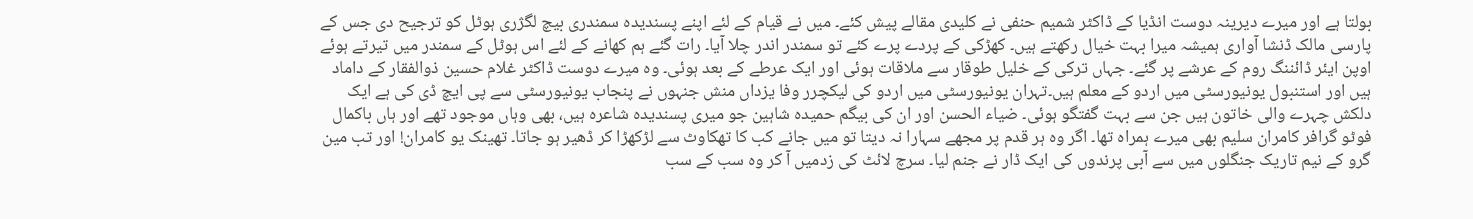بولتا ہے اور میرے دیرینہ دوست انڈیا کے ڈاکٹر شمیم حنفی نے کلیدی مقالے پیش کئے۔ میں نے قیام کے لئے اپنے پسندیدہ سمندری بیچ لگژری ہوٹل کو ترجیح دی جس کے پارسی مالک ڈنشا آواری ہمیشہ میرا بہت خیال رکھتے ہیں۔ کھڑکی کے پردے پرے کئے تو سمندر اندر چلا آیا۔ رات گئے ہم کھانے کے لئے اس ہوٹل کے سمندر میں تیرتے ہوئے اوپن ایئر ڈائننگ روم کے عرشے پر گئے۔ جہاں ترکی کے خلیل طوقار سے ملاقات ہوئی اور ایک عرطے کے بعد ہوئی۔ وہ میرے دوست ڈاکٹر غلام حسین ذوالفقار کے داماد ہیں اور استنبول یونیورسٹی میں اردو کے معلم ہیں۔تہران یونیورسٹی میں اردو کی لیکچرر وفا یزداں منش جنہوں نے پنجاب یونیورسٹی سے پی ایچ ڈی کی ہے ایک دلکش چہرے والی خاتون ہیں جن سے بہت گفتگو ہوئی۔ ضیاء الحسن اور ان کی بیگم حمیدہ شاہین جو میری پسندیدہ شاعرہ ہیں، بھی وہاں موجود تھے اور ہاں باکمال فوٹو گرافر کامران سلیم بھی میرے ہمراہ تھا۔ اگر وہ ہر قدم پر مجھے سہارا نہ دیتا تو میں جانے کب کا تھکاوٹ سے لڑکھڑا کر ڈھیر ہو جاتا۔ تھینک یو کامران! اور تب مین گرو کے نیم تاریک جنگلوں میں سے آبی پرندوں کی ایک ڈار نے جنم لیا۔ سرچ لائٹ کی زدمیں آ کر وہ سب کے سب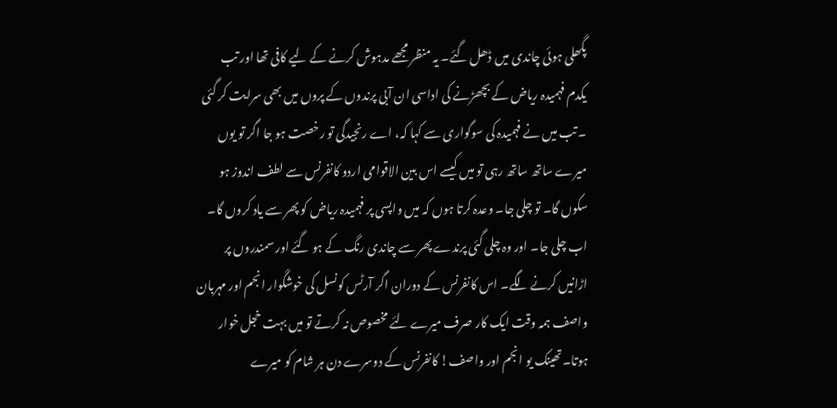پگھلی ہوئی چاندی میں ڈھل گئے۔ یہ منظر مجھے مدہوش کرنے کے لیے کافی تھا اور تب یکدم فہمیدہ ریاض کے بچھڑنے کی اداسی ان آبی پرندوں کے پروں میں بھی سرایت کر گئی ۔ تب میں نے فہمیدہ کی سوگواری سے کہا کہ، اے رنجیدگی تو رخصت ہو جا اگر تو یوں میرے ساتھ ساتھ رہی تو میں کیسے اس بین الاقوامی اردو کانفرنس سے لطف اندوز ہو سکوں گا۔ تو چلی جا۔ وعدہ کرتا ہوں کہ میں واپسی پر فہمیدہ ریاض کو پھر سے یاد کروں گا۔ اب چلی جا۔ اور وہ چلی گئی پرندے پھر سے چاندی رنگ کے ہو گئے اور سمندروں پر اڑانیں کرنے لگے۔ اس کانفرنس کے دوران اگر آرٹس کونسل کی خوشگوار انجم اور مہربان واصف ہمہ وقت ایک کار صرف میرے لئے مخصوص نہ کرتے تو میں بہت خجل خوار ہوتا۔تھینک یو انجم اور واصف! کانفرنس کے دوسرے دن ہر شام کو میرے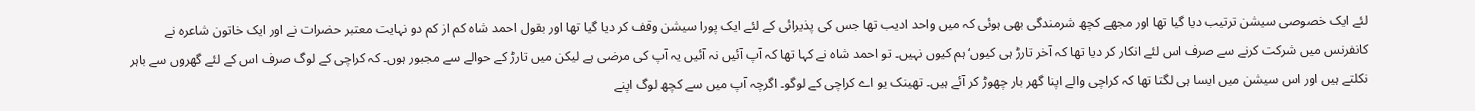لئے ایک خصوصی سیشن ترتیب دیا گیا تھا اور مجھے کچھ شرمندگی بھی ہوئی کہ میں واحد ادیب تھا جس کی پذیرائی کے لئے ایک پورا سیشن وقف کر دیا گیا تھا اور بقول احمد شاہ کم از کم دو نہایت معتبر حضرات نے اور ایک خاتون شاعرہ نے کانفرنس میں شرکت کرنے سے صرف اس لئے انکار کر دیا تھا کہ آخر تارڑ ہی کیوں‘ ہم کیوں نہیں۔ تو احمد شاہ نے کہا تھا کہ آپ آئیں نہ آئیں یہ آپ کی مرضی ہے لیکن میں تارڑ کے حوالے سے مجبور ہوں۔ کہ کراچی کے لوگ صرف اس کے لئے گھروں سے باہر نکلتے ہیں اور اس سیشن میں ایسا ہی لگتا تھا کہ کراچی والے اپنا گھر بار چھوڑ کر آئے ہیں۔ تھینک یو اے کراچی کے لوگو۔ اگرچہ آپ میں سے کچھ لوگ اپنے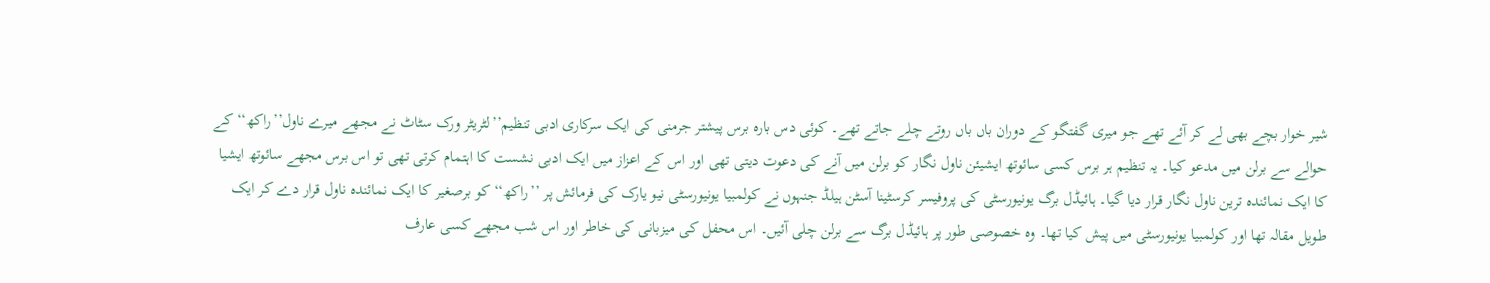شیر خوار بچے بھی لے کر آئے تھے جو میری گفتگو کے دوران باں باں روتے چلے جاتے تھے۔ کوئی دس بارہ برس پیشتر جرمنی کی ایک سرکاری ادبی تنظیم’’لٹریٹر ورک سٹاٹ نے مجھے میرے ناول’’راکھ‘‘ کے حوالے سے برلن میں مدعو کیا۔ یہ تنظیم ہر برس کسی سائوتھ ایشیئن ناول نگار کو برلن میں آنے کی دعوت دیتی تھی اور اس کے اعزاز میں ایک ادبی نشست کا اہتمام کرتی تھی تو اس برس مجھے سائوتھ ایشیا کا ایک نمائندہ ترین ناول نگار قرار دیا گیا۔ ہائیڈل برگ یونیورسٹی کی پروفیسر کرسٹینا آسٹن ہیلڈ جنہوں نے کولمبیا یونیورسٹی نیو یارک کی فرمائش پر ’’راکھ‘‘ کو برصغیر کا ایک نمائندہ ناول قرار دے کر ایک طویل مقالہ تھا اور کولمبیا یونیورسٹی میں پیش کیا تھا۔ وہ خصوصی طور پر ہائیڈل برگ سے برلن چلی آئیں۔ اس محفل کی میزبانی کی خاطر اور اس شب مجھے کسی عارف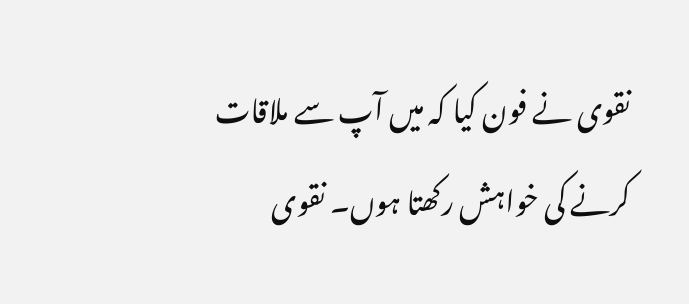نقوی نے فون کیا کہ میں آپ سے ملاقات کرنے کی خواہش رکھتا ہوں۔ نقوی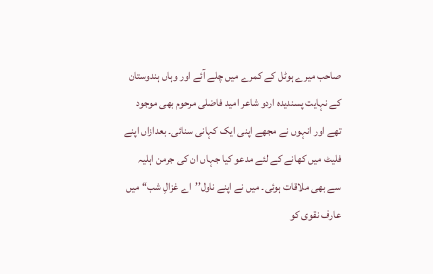صاحب میرے ہوٹل کے کمرے میں چلے آئے اور وہاں ہندوستان کے نہایت پسندیدہ اردو شاعر امید فاضلی مرحوم بھی موجود تھے اور انہوں نے مجھے اپنی ایک کہانی سنائی۔ بعدازاں اپنے فلیٹ میں کھانے کے لئے مدعو کیا جہاں ان کی جرمن اہلیہ سے بھی ملاقات ہوئی۔ میں نے اپنے ناول’’اے غزالِ شب‘‘ میں عارف نقوی کو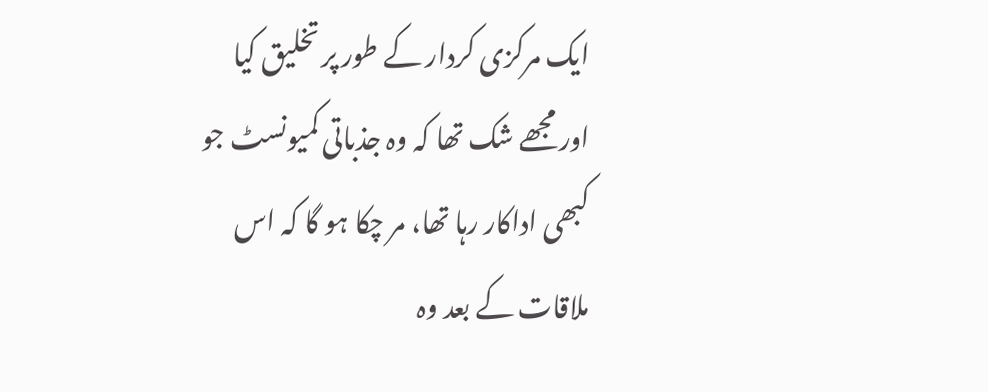ایک مرکزی کردار کے طور پر تخلیق کیا اور مجھے شک تھا کہ وہ جذباتی کمیونسٹ جو کبھی اداکار رہا تھا، مر چکا ہو گا کہ اس ملاقات کے بعد وہ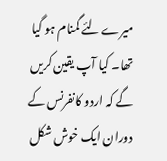میرے لئے گمنام ہو گیا تھا۔ کیا آپ یقین کریں گے کہ اردو کانفرنس کے دوران ایک خوش شکل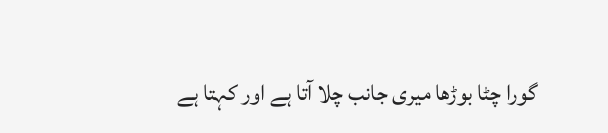گورا چٹا بوڑھا میری جانب چلا آتا ہے اور کہتا ہے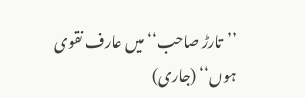’’تارڑ صاحب‘‘ میں عارف نقوی ہوں‘‘ (جاری)